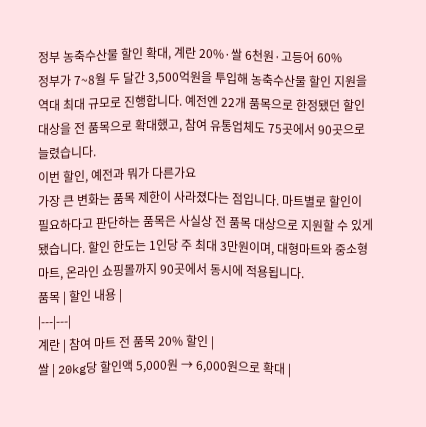정부 농축수산물 할인 확대, 계란 20%·쌀 6천원·고등어 60%
정부가 7~8월 두 달간 3,500억원을 투입해 농축수산물 할인 지원을 역대 최대 규모로 진행합니다. 예전엔 22개 품목으로 한정됐던 할인 대상을 전 품목으로 확대했고, 참여 유통업체도 75곳에서 90곳으로 늘렸습니다.
이번 할인, 예전과 뭐가 다른가요
가장 큰 변화는 품목 제한이 사라졌다는 점입니다. 마트별로 할인이 필요하다고 판단하는 품목은 사실상 전 품목 대상으로 지원할 수 있게 됐습니다. 할인 한도는 1인당 주 최대 3만원이며, 대형마트와 중소형 마트, 온라인 쇼핑몰까지 90곳에서 동시에 적용됩니다.
품목 | 할인 내용 |
|---|---|
계란 | 참여 마트 전 품목 20% 할인 |
쌀 | 20kg당 할인액 5,000원 → 6,000원으로 확대 |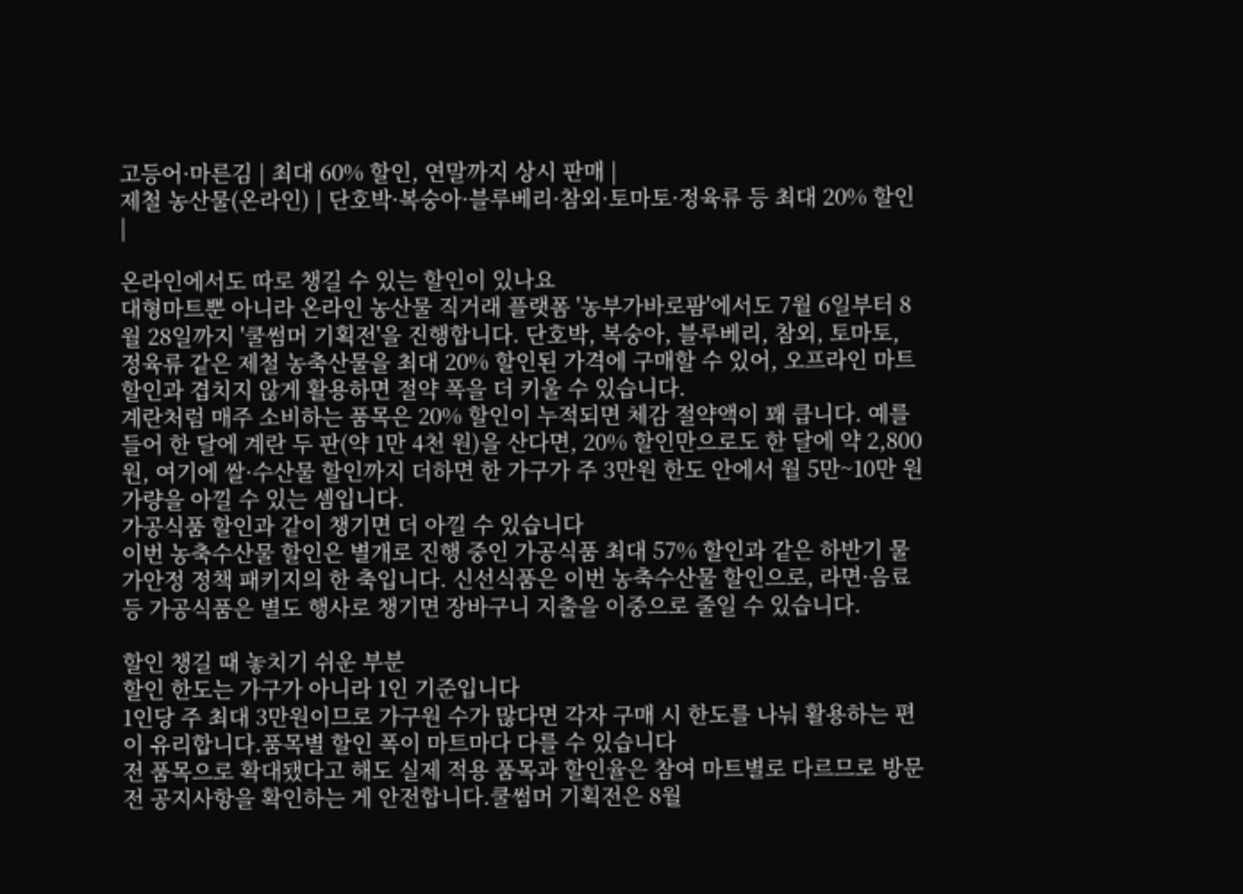고등어·마른김 | 최대 60% 할인, 연말까지 상시 판매 |
제철 농산물(온라인) | 단호박·복숭아·블루베리·참외·토마토·정육류 등 최대 20% 할인 |

온라인에서도 따로 챙길 수 있는 할인이 있나요
대형마트뿐 아니라 온라인 농산물 직거래 플랫폼 '농부가바로팜'에서도 7월 6일부터 8월 28일까지 '쿨썸머 기획전'을 진행합니다. 단호박, 복숭아, 블루베리, 참외, 토마토, 정육류 같은 제철 농축산물을 최대 20% 할인된 가격에 구매할 수 있어, 오프라인 마트 할인과 겹치지 않게 활용하면 절약 폭을 더 키울 수 있습니다.
계란처럼 매주 소비하는 품목은 20% 할인이 누적되면 체감 절약액이 꽤 큽니다. 예를 들어 한 달에 계란 두 판(약 1만 4천 원)을 산다면, 20% 할인만으로도 한 달에 약 2,800원, 여기에 쌀·수산물 할인까지 더하면 한 가구가 주 3만원 한도 안에서 월 5만~10만 원가량을 아낄 수 있는 셈입니다.
가공식품 할인과 같이 챙기면 더 아낄 수 있습니다
이번 농축수산물 할인은 별개로 진행 중인 가공식품 최대 57% 할인과 같은 하반기 물가안정 정책 패키지의 한 축입니다. 신선식품은 이번 농축수산물 할인으로, 라면·음료 등 가공식품은 별도 행사로 챙기면 장바구니 지출을 이중으로 줄일 수 있습니다.

할인 챙길 때 놓치기 쉬운 부분
할인 한도는 가구가 아니라 1인 기준입니다
1인당 주 최대 3만원이므로 가구원 수가 많다면 각자 구매 시 한도를 나눠 활용하는 편이 유리합니다.품목별 할인 폭이 마트마다 다를 수 있습니다
전 품목으로 확대됐다고 해도 실제 적용 품목과 할인율은 참여 마트별로 다르므로 방문 전 공지사항을 확인하는 게 안전합니다.쿨썸머 기획전은 8월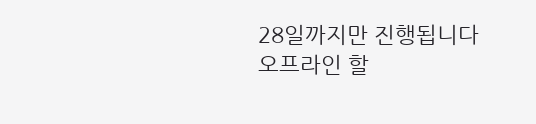28일까지만 진행됩니다
오프라인 할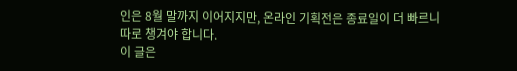인은 8월 말까지 이어지지만, 온라인 기획전은 종료일이 더 빠르니 따로 챙겨야 합니다.
이 글은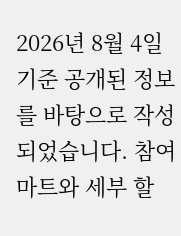2026년 8월 4일 기준 공개된 정보를 바탕으로 작성되었습니다. 참여 마트와 세부 할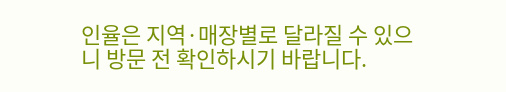인율은 지역·매장별로 달라질 수 있으니 방문 전 확인하시기 바랍니다.